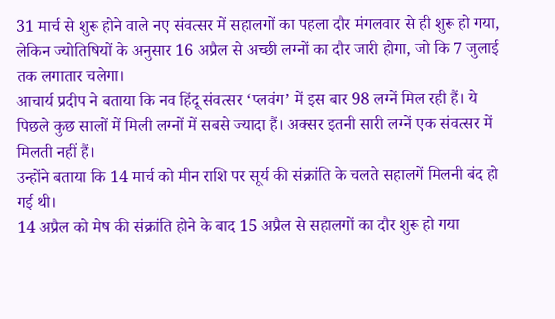31 मार्च से शुरू होने वाले नए संवत्सर में सहालगों का पहला दौर मंगलवार से ही शुरू हो गया, लेकिन ज्योतिषियों के अनुसार 16 अप्रैल से अच्छी लग्नों का दौर जारी होगा, जो कि 7 जुलाई तक लगातार चलेगा।
आचार्य प्रदीप ने बताया कि नव हिंदू संवत्सर ‘प्लवंग’ में इस बार 98 लग्नें मिल रही हैं। ये पिछले कुछ सालों में मिली लग्नों में सबसे ज्यादा हैं। अक्सर इतनी सारी लग्नें एक संवत्सर में मिलती नहीं हैं।
उन्होंने बताया कि 14 मार्च को मीन राशि पर सूर्य की संक्रांति के चलते सहालगें मिलनी बंद हो गई थी।
14 अप्रैल को मेष की संक्रांति होने के बाद 15 अप्रैल से सहालगों का दौर शुरू हो गया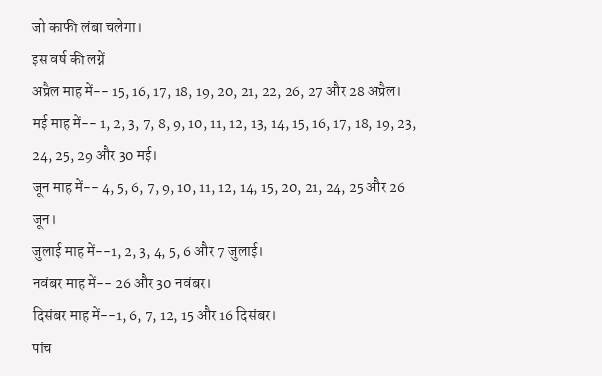जो काफी लंबा चलेगा।
इस वर्ष की लग्नें
अप्रैल माह में-- 15, 16, 17, 18, 19, 20, 21, 22, 26, 27 और 28 अप्रैल।
मई माह में-- 1, 2, 3, 7, 8, 9, 10, 11, 12, 13, 14, 15, 16, 17, 18, 19, 23, 24, 25, 29 और 30 मई।
जून माह में-- 4, 5, 6, 7, 9, 10, 11, 12, 14, 15, 20, 21, 24, 25 और 26 जून।
जुलाई माह में--1, 2, 3, 4, 5, 6 और 7 जुलाई।
नवंबर माह में-- 26 और 30 नवंबर।
दिसंबर माह में--1, 6, 7, 12, 15 और 16 दिसंबर।
पांच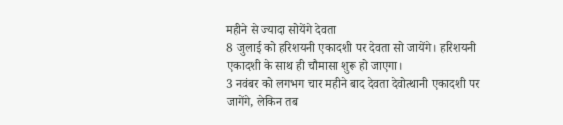महीने से ज्यादा सोयेंगे देवता
8 जुलाई को हरिशयनी एकादशी पर देवता सो जायेंगे। हरिशयनी एकादशी के साथ ही चौमासा शुरू हो जाएगा।
3 नवंबर को लगभग चार महीने बाद देवता देवोत्थानी एकादशी पर जागेंगे, लेकिन तब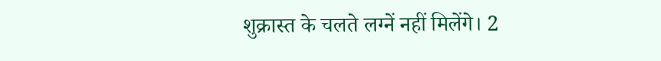शुक्रास्त के चलते लग्नें नहीं मिलेंगे। 2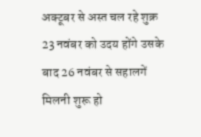अक्टूबर से अस्त चल रहे शुक्र 23 नवंबर को उदय होंगे उसके बाद 26 नवंबर से सहालगें मिलनी शुरू हो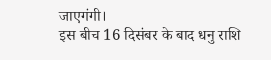जाएगंगी।
इस बीच 16 दिसंबर के बाद धनु राशि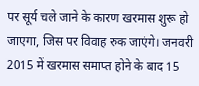पर सूर्य चले जाने के कारण खरमास शुरू हो जाएगा, जिस पर विवाह रुक जाएंगे। जनवरी 2015 में खरमास समाप्त होने के बाद 15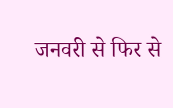जनवरी से फिर से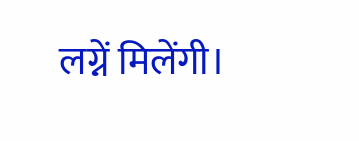लग्नें मिलेंगी।